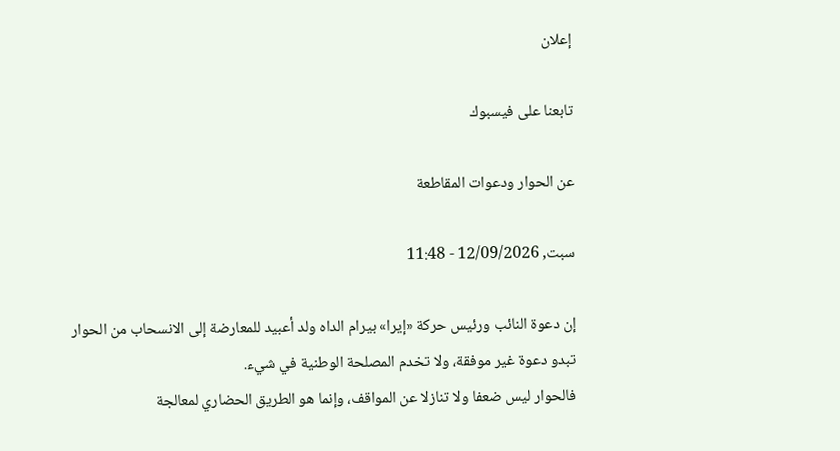إعلان

تابعنا على فيسبوك

عن الحوار ودعوات المقاطعة

سبت, 12/09/2026 - 11:48

إن دعوة النائب ورئيس حركة «إيرا» بيرام الداه ولد أعبيد للمعارضة إلى الانسحاب من الحوار تبدو دعوة غير موفقة، ولا تخدم المصلحة الوطنية في شيء.
فالحوار ليس ضعفا ولا تنازلا عن المواقف، وإنما هو الطريق الحضاري لمعالجة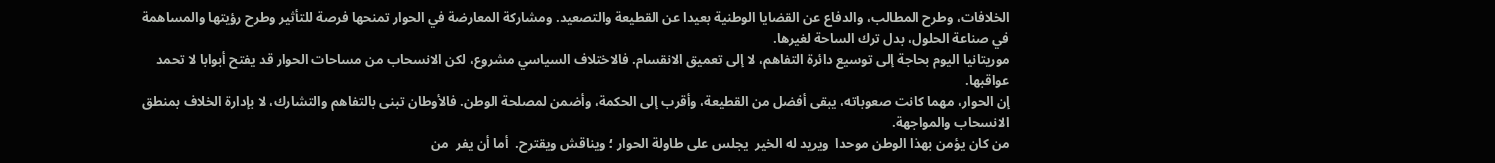الخلافات، وطرح المطالب، والدفاع عن القضايا الوطنية بعيدا عن القطيعة والتصعيد. ومشاركة المعارضة في الحوار تمنحها فرصة للتأثير وطرح رؤيتها والمساهمة في صناعة الحلول، بدل ترك الساحة لغيرها.
موريتانيا اليوم بحاجة إلى توسيع دائرة التفاهم، لا إلى تعميق الانقسام. فالاختلاف السياسي مشروع، لكن الانسحاب من مساحات الحوار قد يفتح أبوابا لا تحمد عواقبها.
إن الحوار، مهما كانت صعوباته، يبقى أفضل من القطيعة، وأقرب إلى الحكمة، وأضمن لمصلحة الوطن. فالأوطان تبنى بالتفاهم والتشارك، لا بإدارة الخلاف بمنطق الانسحاب والمواجهة.
من كان يؤمن بهذا الوطن موحدا  ويريد له الخير  يجلس على طاولة الحوار ؛ ويناقش ويقترح.  أما أن يفر  من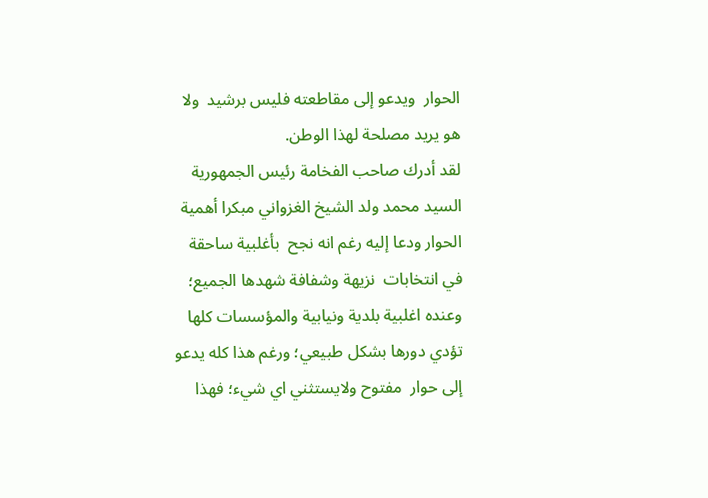الحوار  ويدعو إلى مقاطعته فليس برشيد  ولا هو يريد مصلحة لهذا الوطن.
لقد أدرك صاحب الفخامة رئيس الجمهورية السيد محمد ولد الشيخ الغزواني مبكرا أهمية  الحوار ودعا إليه رغم انه نجح  بأغلبية ساحقة في انتخابات  نزيهة وشفافة شهدها الجميع؛ وعنده اغلبية بلدية ونيابية والمؤسسات كلها تؤدي دورها بشكل طبيعي؛ ورغم هذا كله يدعو إلى حوار  مفتوح ولايستثني اي شيء؛ فهذا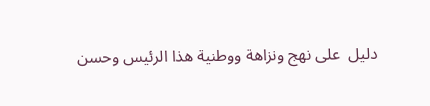دليل  على نهج ونزاهة ووطنية هذا الرئيس وحسن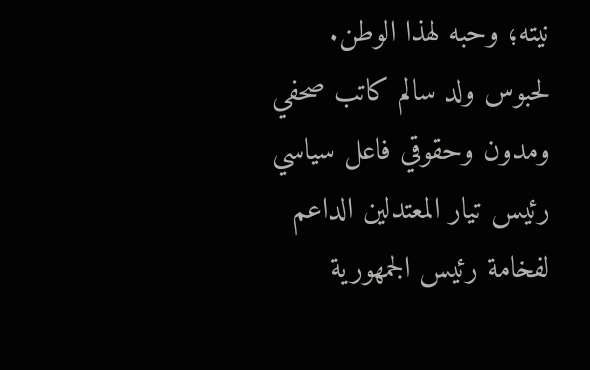نيته؛ وحبه لهذا الوطن.
لحبوس ولد سالم كاتب صحفي ومدون وحقوقي فاعل سياسي رئيس تيار المعتدلين الداعم لفخامة رئيس الجمهورية